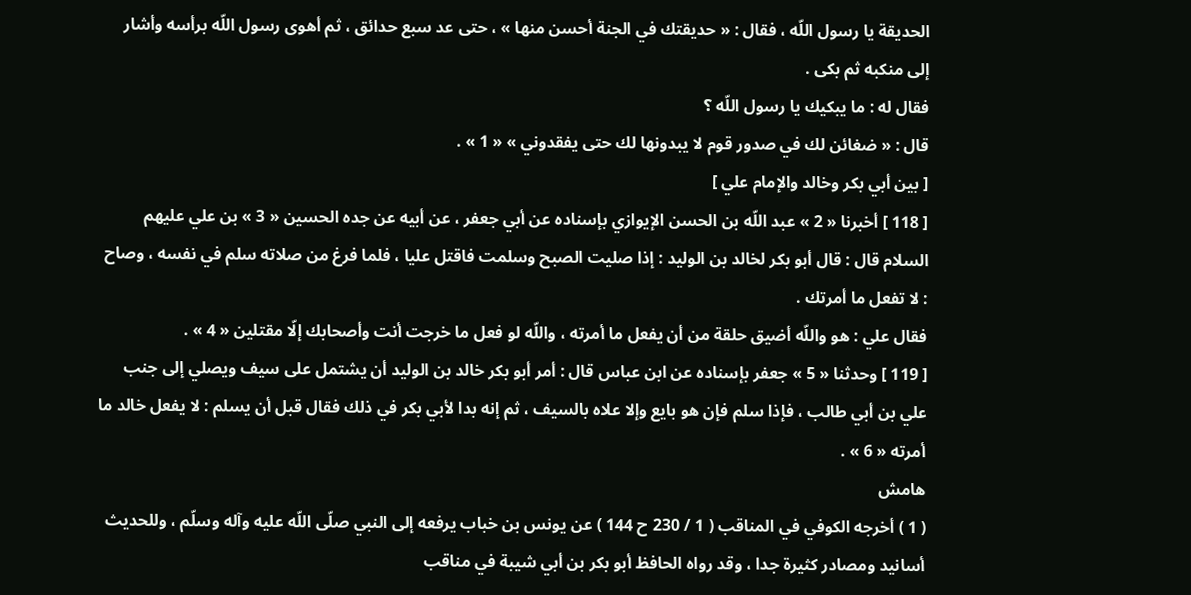الحديقة يا رسول اللّه ، فقال : « حديقتك في الجنة أحسن منها » ، حتى عد سبع حدائق ، ثم أهوى رسول اللّه برأسه وأشار إلى منكبه ثم بكى .
فقال له : ما يبكيك يا رسول اللّه ؟
قال : « ضغائن لك في صدور قوم لا يبدونها لك حتى يفقدوني » « 1 » .
[ بين أبي بكر وخالد والإمام علي ]
[ 118 ] أخبرنا « 2 » عبد اللّه بن الحسن الإيوازي بإسناده عن أبي جعفر ، عن أبيه عن جده الحسين « 3 » بن علي عليهم السلام قال : قال أبو بكر لخالد بن الوليد : إذا صليت الصبح وسلمت فاقتل عليا ، فلما فرغ من صلاته سلم في نفسه ، وصاح : لا تفعل ما أمرتك .
فقال علي : هو واللّه أضيق حلقة من أن يفعل ما أمرته ، واللّه لو فعل ما خرجت أنت وأصحابك إلّا مقتلين « 4 » .
[ 119 ] وحدثنا « 5 » جعفر بإسناده عن ابن عباس قال : أمر أبو بكر خالد بن الوليد أن يشتمل على سيف ويصلي إلى جنب علي بن أبي طالب ، فإذا سلم فإن هو بايع وإلا علاه بالسيف ، ثم إنه بدا لأبي بكر في ذلك فقال قبل أن يسلم : لا يفعل خالد ما أمرته « 6 » .
هامش
( 1 ) أخرجه الكوفي في المناقب ( 1 / 230 ح 144 ) عن يونس بن خباب يرفعه إلى النبي صلّى اللّه عليه وآله وسلّم ، وللحديث أسانيد ومصادر كثيرة جدا ، وقد رواه الحافظ أبو بكر بن أبي شيبة في مناقب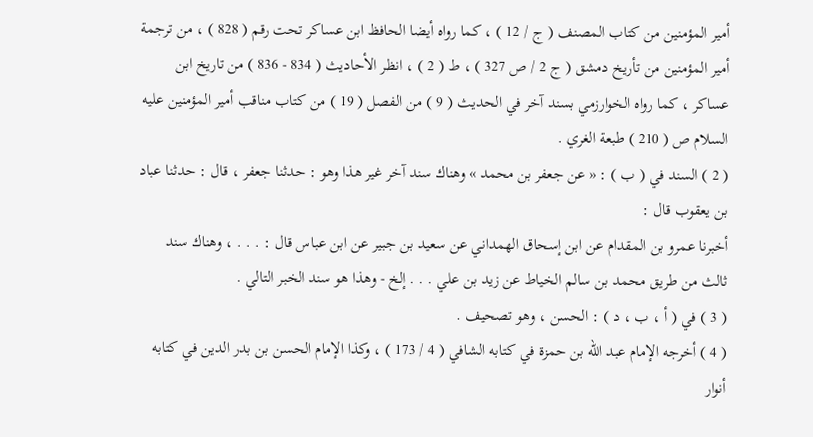أمير المؤمنين من كتاب المصنف ( ج / 12 ) ، كما رواه أيضا الحافظ ابن عساكر تحت رقم ( 828 ) ، من ترجمة أمير المؤمنين من تأريخ دمشق ( ج 2 / ص 327 ) ، ط ( 2 ) ، انظر الأحاديث ( 834 - 836 ) من تاريخ ابن عساكر ، كما رواه الخوارزمي بسند آخر في الحديث ( 9 ) من الفصل ( 19 ) من كتاب مناقب أمير المؤمنين عليه السلام ص ( 210 ) طبعة الغري .
( 2 ) السند في ( ب ) : « عن جعفر بن محمد » وهناك سند آخر غير هذا وهو : حدثنا جعفر ، قال : حدثنا عباد بن يعقوب قال :
أخبرنا عمرو بن المقدام عن ابن إسحاق الهمداني عن سعيد بن جبير عن ابن عباس قال : . . . ، وهناك سند ثالث من طريق محمد بن سالم الخياط عن زيد بن علي . . . إلخ - وهذا هو سند الخبر التالي .
( 3 ) في ( أ ، ب ، د ) : الحسن ، وهو تصحيف .
( 4 ) أخرجه الإمام عبد اللّه بن حمزة في كتابه الشافي ( 4 / 173 ) ، وكذا الإمام الحسن بن بدر الدين في كتابه أنوار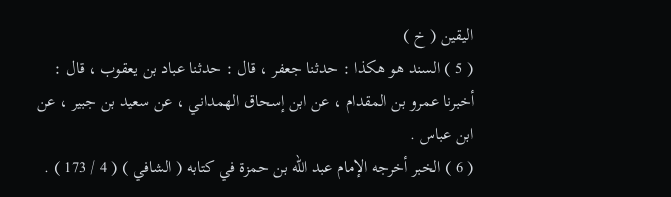اليقين ( خ )
( 5 ) السند هو هكذا : حدثنا جعفر ، قال : حدثنا عباد بن يعقوب ، قال : أخبرنا عمرو بن المقدام ، عن ابن إسحاق الهمداني ، عن سعيد بن جبير ، عن ابن عباس .
( 6 ) الخبر أخرجه الإمام عبد اللّه بن حمزة في كتابه ( الشافي ) ( 4 / 173 ) .